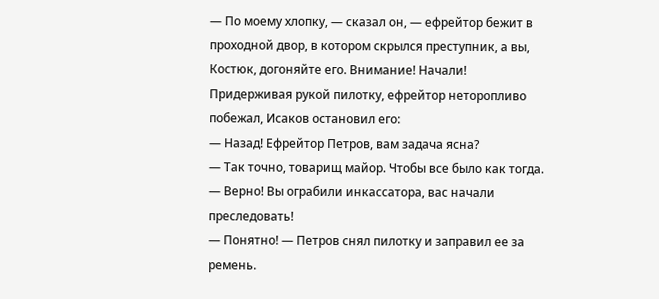— По моему хлопку, — сказал он, — ефрейтор бежит в проходной двор, в котором скрылся преступник, а вы, Костюк, догоняйте его. Внимание! Начали!
Придерживая рукой пилотку, ефрейтор неторопливо побежал, Исаков остановил его:
— Назад! Ефрейтор Петров, вам задача ясна?
— Так точно, товарищ майор. Чтобы все было как тогда.
— Верно! Вы ограбили инкассатора, вас начали преследовать!
— Понятно! — Петров снял пилотку и заправил ее за ремень.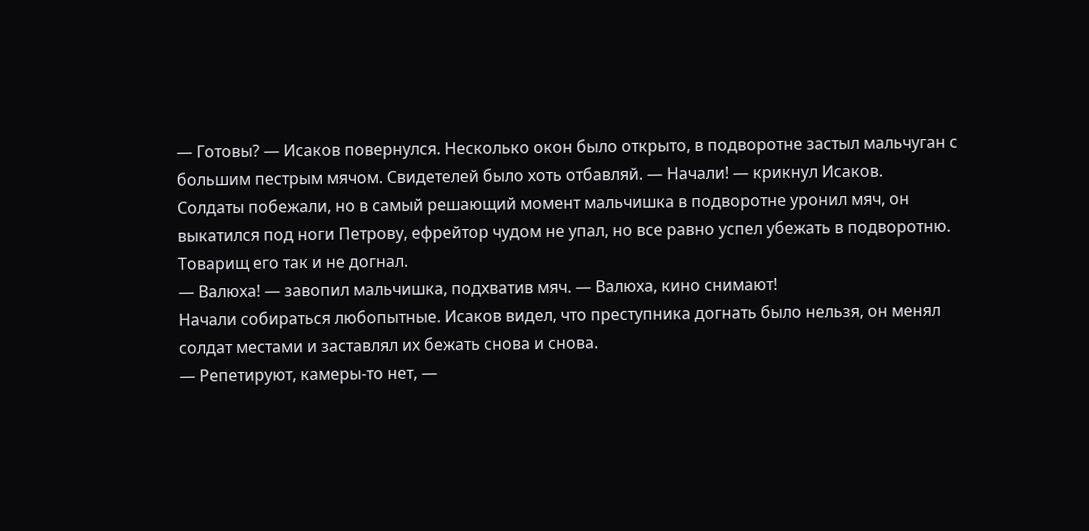— Готовы? — Исаков повернулся. Несколько окон было открыто, в подворотне застыл мальчуган с большим пестрым мячом. Свидетелей было хоть отбавляй. — Начали! — крикнул Исаков.
Солдаты побежали, но в самый решающий момент мальчишка в подворотне уронил мяч, он выкатился под ноги Петрову, ефрейтор чудом не упал, но все равно успел убежать в подворотню. Товарищ его так и не догнал.
— Валюха! — завопил мальчишка, подхватив мяч. — Валюха, кино снимают!
Начали собираться любопытные. Исаков видел, что преступника догнать было нельзя, он менял солдат местами и заставлял их бежать снова и снова.
— Репетируют, камеры-то нет, —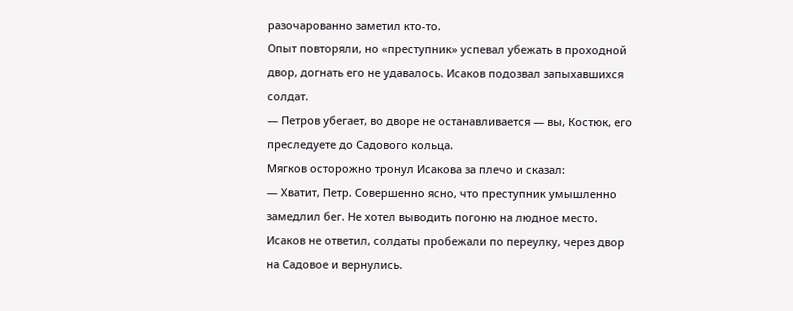разочарованно заметил кто-то.
Опыт повторяли, но «преступник» успевал убежать в проходной двор, догнать его не удавалось. Исаков подозвал запыхавшихся солдат.
— Петров убегает, во дворе не останавливается — вы, Костюк, его преследуете до Садового кольца.
Мягков осторожно тронул Исакова за плечо и сказал:
— Хватит, Петр. Совершенно ясно, что преступник умышленно замедлил бег. Не хотел выводить погоню на людное место.
Исаков не ответил, солдаты пробежали по переулку, через двор на Садовое и вернулись.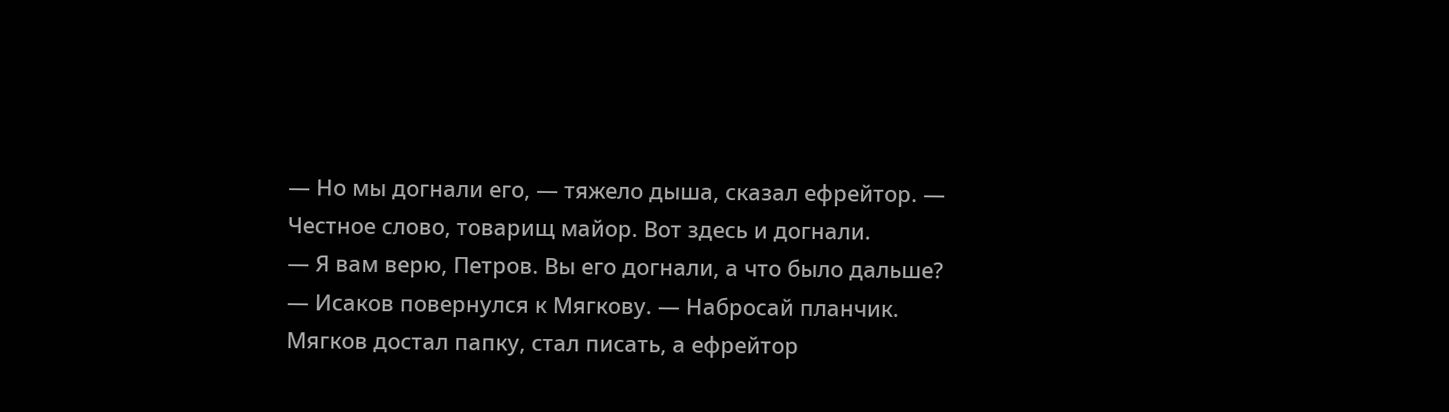— Но мы догнали его, — тяжело дыша, сказал ефрейтор. — Честное слово, товарищ майор. Вот здесь и догнали.
— Я вам верю, Петров. Вы его догнали, а что было дальше? — Исаков повернулся к Мягкову. — Набросай планчик.
Мягков достал папку, стал писать, а ефрейтор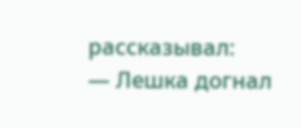рассказывал:
— Лешка догнал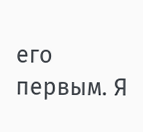его первым. Я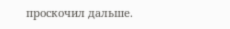проскочил дальше.